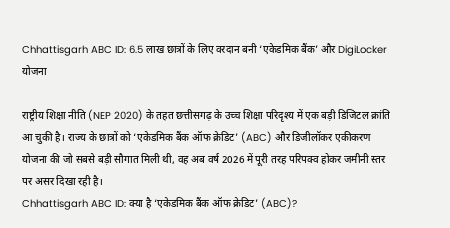Chhattisgarh ABC ID: 6.5 लाख छात्रों के लिए वरदान बनी ‘एकेडमिक बैंक’ और DigiLocker योजना

राष्ट्रीय शिक्षा नीति (NEP 2020) के तहत छत्तीसगढ़ के उच्च शिक्षा परिदृश्य में एक बड़ी डिजिटल क्रांति आ चुकी है। राज्य के छात्रों को ‘एकेडमिक बैंक ऑफ क्रेडिट’ (ABC) और डिजीलॉकर एकीकरण योजना की जो सबसे बड़ी सौगात मिली थी, वह अब वर्ष 2026 में पूरी तरह परिपक्व होकर जमीनी स्तर पर असर दिखा रही है।
Chhattisgarh ABC ID: क्या है ‘एकेडमिक बैंक ऑफ क्रेडिट’ (ABC)?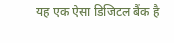यह एक ऐसा डिजिटल बैंक है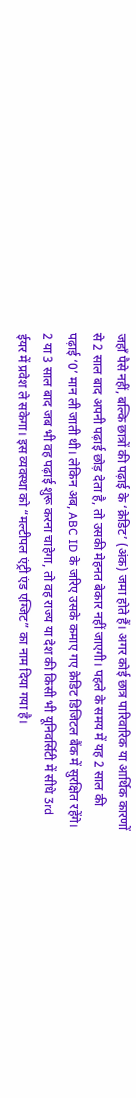जहाँ पैसे नहीं, बल्कि छात्रों की पढ़ाई के ‘क्रेडिट’ (अंक) जमा होते हैं। अगर कोई छात्र पारिवारिक या आर्थिक कारणों से 2 साल बाद अपनी पढ़ाई छोड़ देता है, तो उसकी मेहनत बेकार नहीं जाएगी। पहले के समय में यह 2 साल की पढ़ाई ‘0’ मान ली जाती थी। लेकिन अब, ABC ID के जरिए उसके कमाए गए क्रेडिट डिजिटल बैंक में सुरक्षित रहेंगे। 2 या 3 साल बाद जब भी वह पढ़ाई शुरू करना चाहेगा, तो वह राज्य या देश की किसी भी यूनिवर्सिटी में सीधे 3rd ईयर में प्रवेश ले सकेगा। इस व्यवस्था को “मल्टीपल एंट्री एंड एग्जिट” का नाम दिया गया है।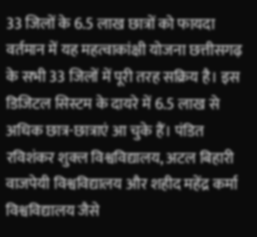33 जिलों के 6.5 लाख छात्रों को फायदा
वर्तमान में यह महत्वाकांक्षी योजना छत्तीसगढ़ के सभी 33 जिलों में पूरी तरह सक्रिय है। इस डिजिटल सिस्टम के दायरे में 6.5 लाख से अधिक छात्र-छात्राएं आ चुके हैं। पंडित रविशंकर शुक्ल विश्वविद्यालय, अटल बिहारी वाजपेयी विश्वविद्यालय और शहीद महेंद्र कर्मा विश्वविद्यालय जैसे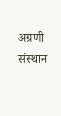अग्रणी संस्थान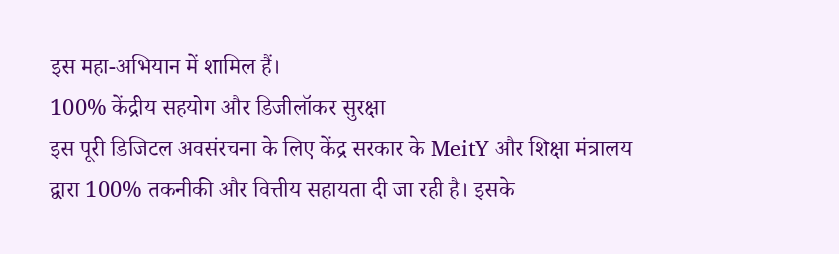इस महा-अभियान में शामिल हैं।
100% केंद्रीय सहयोग और डिजीलॉकर सुरक्षा
इस पूरी डिजिटल अवसंरचना के लिए केंद्र सरकार के MeitY और शिक्षा मंत्रालय द्वारा 100% तकनीकी और वित्तीय सहायता दी जा रही है। इसके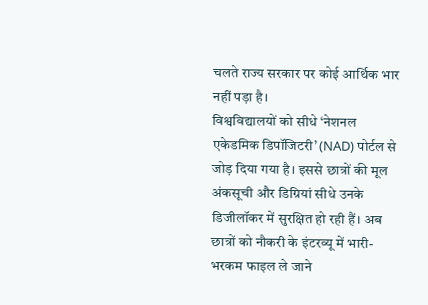चलते राज्य सरकार पर कोई आर्थिक भार नहीं पड़ा है।
विश्वविद्यालयों को सीधे ‘नेशनल एकेडमिक डिपॉजिटरी’ (NAD) पोर्टल से जोड़ दिया गया है। इससे छात्रों की मूल अंकसूची और डिग्रियां सीधे उनके डिजीलॉकर में सुरक्षित हो रही हैं। अब छात्रों को नौकरी के इंटरव्यू में भारी-भरकम फाइल ले जाने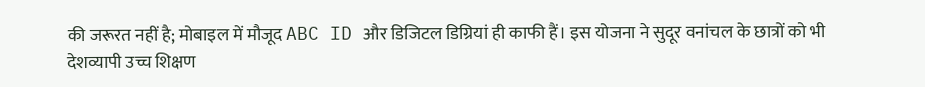की जरूरत नहीं है; मोबाइल में मौजूद ABC ID और डिजिटल डिग्रियां ही काफी हैं। इस योजना ने सुदूर वनांचल के छात्रों को भी देशव्यापी उच्च शिक्षण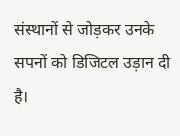संस्थानों से जोड़कर उनके सपनों को डिजिटल उड़ान दी है।